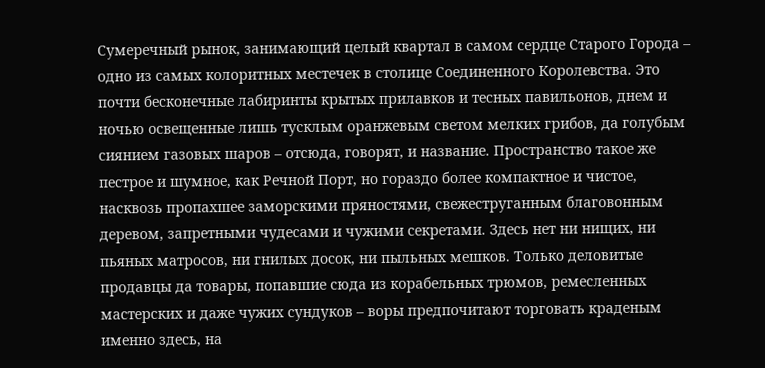Сумеречный рынок, занимающий целый квартал в самом сердце Старого Города – одно из самых колоритных местечек в столице Соединенного Королевства. Это почти бесконечные лабиринты крытых прилавков и тесных павильонов, днем и ночью освещенные лишь тусклым оранжевым светом мелких грибов, да голубым сиянием газовых шаров – отсюда, говорят, и название. Пространство такое же пестрое и шумное, как Речной Порт, но гораздо более компактное и чистое, насквозь пропахшее заморскими пряностями, свежеструганным благовонным деревом, запретными чудесами и чужими секретами. Здесь нет ни нищих, ни пьяных матросов, ни гнилых досок, ни пыльных мешков. Только деловитые продавцы да товары, попавшие сюда из корабельных трюмов, ремесленных мастерских и даже чужих сундуков – воры предпочитают торговать краденым именно здесь, на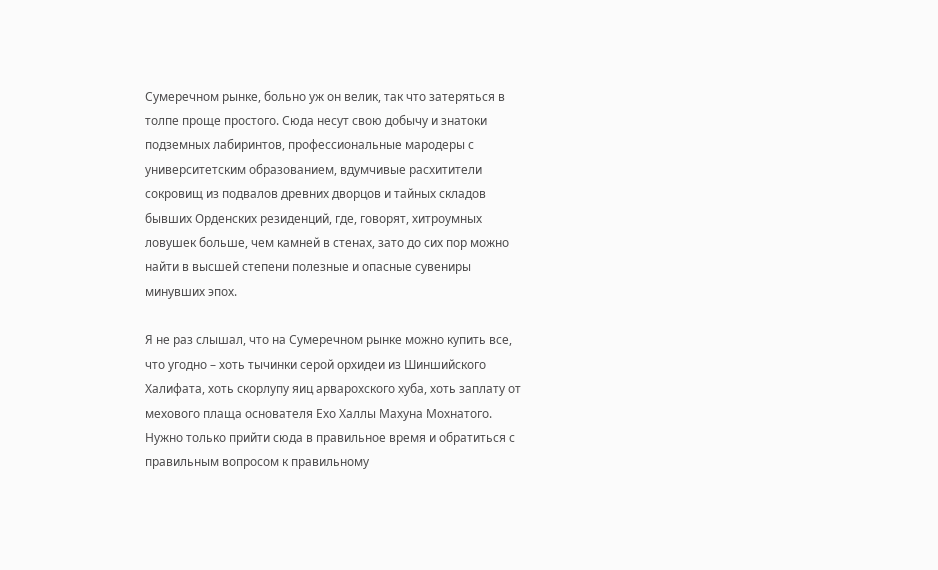Сумеречном рынке, больно уж он велик, так что затеряться в толпе проще простого. Сюда несут свою добычу и знатоки подземных лабиринтов, профессиональные мародеры с университетским образованием, вдумчивые расхитители сокровищ из подвалов древних дворцов и тайных складов бывших Орденских резиденций, где, говорят, хитроумных ловушек больше, чем камней в стенах, зато до сих пор можно найти в высшей степени полезные и опасные сувениры минувших эпох.

Я не раз слышал, что на Сумеречном рынке можно купить все, что угодно – хоть тычинки серой орхидеи из Шиншийского Халифата, хоть скорлупу яиц арварохского хуба, хоть заплату от мехового плаща основателя Ехо Халлы Махуна Мохнатого. Нужно только прийти сюда в правильное время и обратиться с правильным вопросом к правильному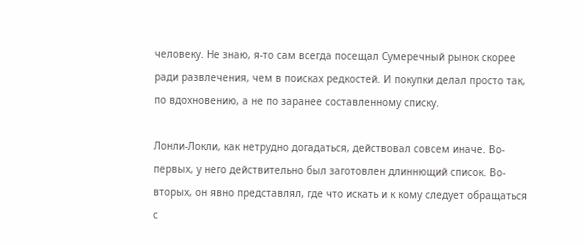человеку. Не знаю, я-то сам всегда посещал Сумеречный рынок скорее ради развлечения, чем в поисках редкостей. И покупки делал просто так, по вдохновению, а не по заранее составленному списку.

Лонли-Локли, как нетрудно догадаться, действовал совсем иначе. Во-первых, у него действительно был заготовлен длиннющий список. Во-вторых, он явно представлял, где что искать и к кому следует обращаться с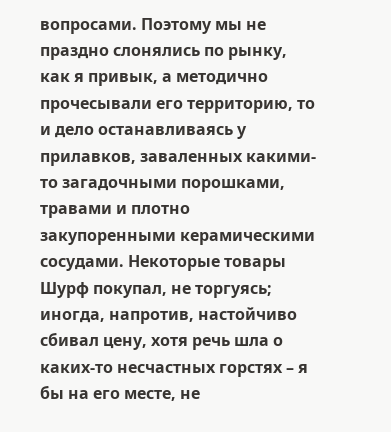вопросами. Поэтому мы не праздно слонялись по рынку, как я привык, а методично прочесывали его территорию, то и дело останавливаясь у прилавков, заваленных какими-то загадочными порошками, травами и плотно закупоренными керамическими сосудами. Некоторые товары Шурф покупал, не торгуясь; иногда, напротив, настойчиво сбивал цену, хотя речь шла о каких-то несчастных горстях – я бы на его месте, не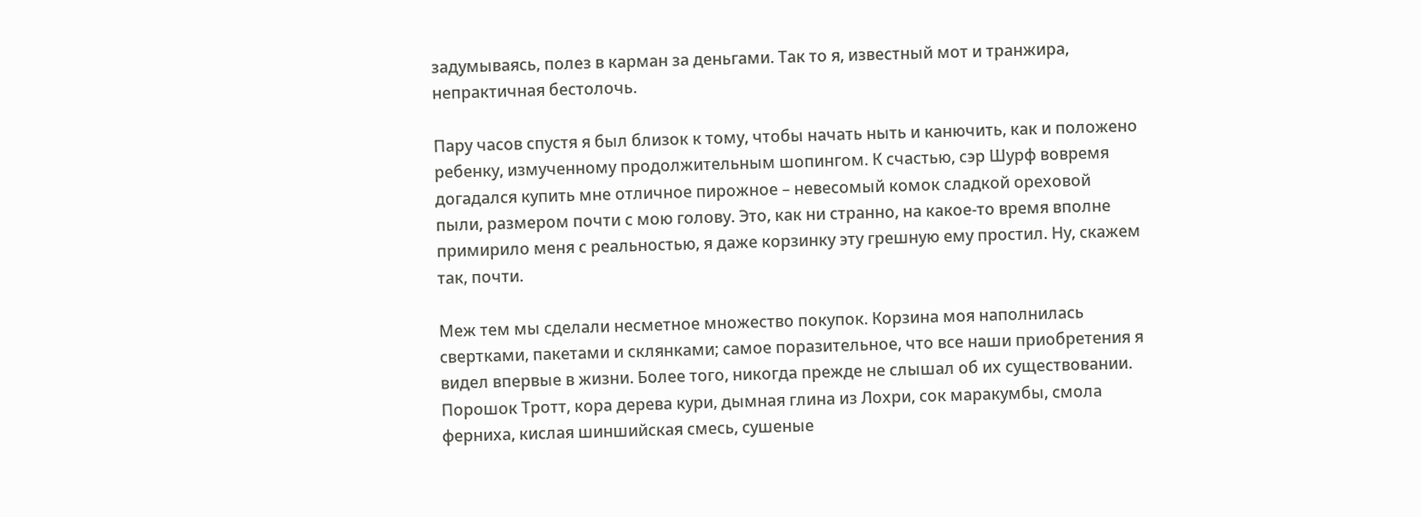задумываясь, полез в карман за деньгами. Так то я, известный мот и транжира, непрактичная бестолочь.

Пару часов спустя я был близок к тому, чтобы начать ныть и канючить, как и положено ребенку, измученному продолжительным шопингом. К счастью, сэр Шурф вовремя догадался купить мне отличное пирожное – невесомый комок сладкой ореховой пыли, размером почти с мою голову. Это, как ни странно, на какое-то время вполне примирило меня с реальностью, я даже корзинку эту грешную ему простил. Ну, скажем так, почти.

Меж тем мы сделали несметное множество покупок. Корзина моя наполнилась свертками, пакетами и склянками; самое поразительное, что все наши приобретения я видел впервые в жизни. Более того, никогда прежде не слышал об их существовании. Порошок Тротт, кора дерева кури, дымная глина из Лохри, сок маракумбы, смола ферниха, кислая шиншийская смесь, сушеные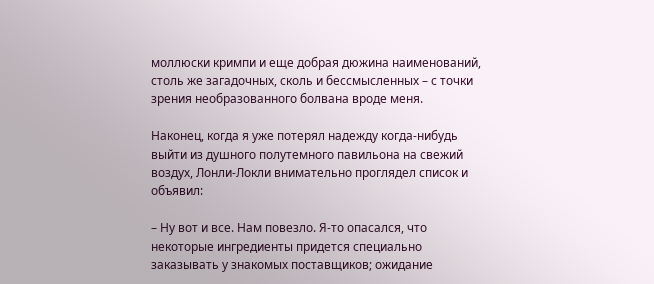моллюски кримпи и еще добрая дюжина наименований, столь же загадочных, сколь и бессмысленных – с точки зрения необразованного болвана вроде меня.

Наконец, когда я уже потерял надежду когда-нибудь выйти из душного полутемного павильона на свежий воздух, Лонли-Локли внимательно проглядел список и объявил:

– Ну вот и все. Нам повезло. Я-то опасался, что некоторые ингредиенты придется специально заказывать у знакомых поставщиков; ожидание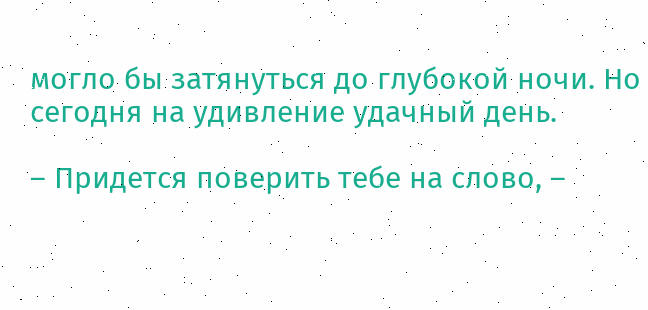могло бы затянуться до глубокой ночи. Но сегодня на удивление удачный день.

– Придется поверить тебе на слово, –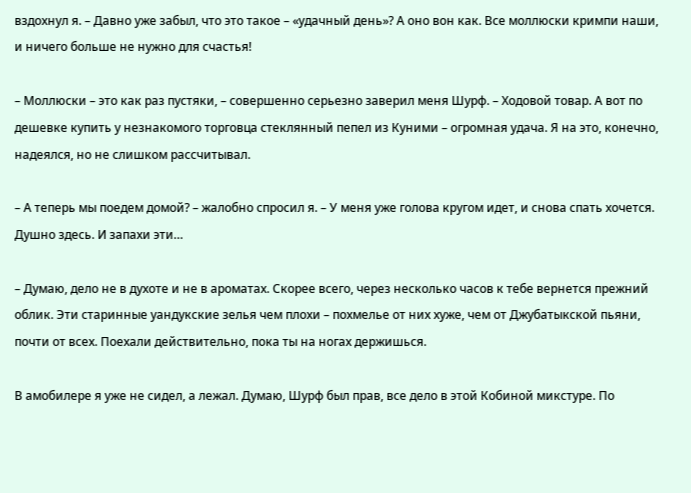вздохнул я. – Давно уже забыл, что это такое – «удачный день»? А оно вон как. Все моллюски кримпи наши, и ничего больше не нужно для счастья!

– Моллюски – это как раз пустяки, – совершенно серьезно заверил меня Шурф. – Ходовой товар. А вот по дешевке купить у незнакомого торговца стеклянный пепел из Куними – огромная удача. Я на это, конечно, надеялся, но не слишком рассчитывал.

– А теперь мы поедем домой? – жалобно спросил я. – У меня уже голова кругом идет, и снова спать хочется. Душно здесь. И запахи эти…

– Думаю, дело не в духоте и не в ароматах. Скорее всего, через несколько часов к тебе вернется прежний облик. Эти старинные уандукские зелья чем плохи – похмелье от них хуже, чем от Джубатыкской пьяни, почти от всех. Поехали действительно, пока ты на ногах держишься.

В амобилере я уже не сидел, а лежал. Думаю, Шурф был прав, все дело в этой Кобиной микстуре. По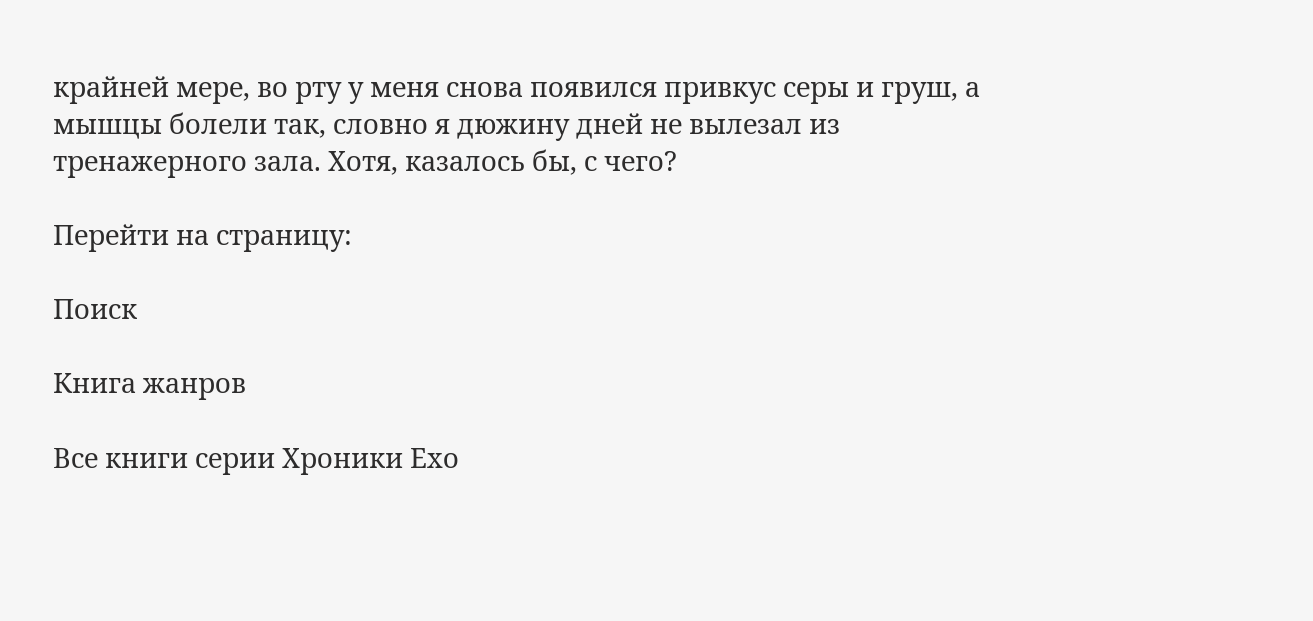крайней мере, во рту у меня снова появился привкус серы и груш, а мышцы болели так, словно я дюжину дней не вылезал из тренажерного зала. Хотя, казалось бы, с чего?

Перейти на страницу:

Поиск

Книга жанров

Все книги серии Хроники Ехо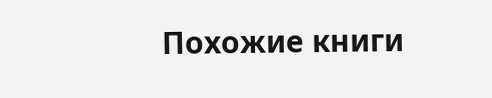Похожие книги